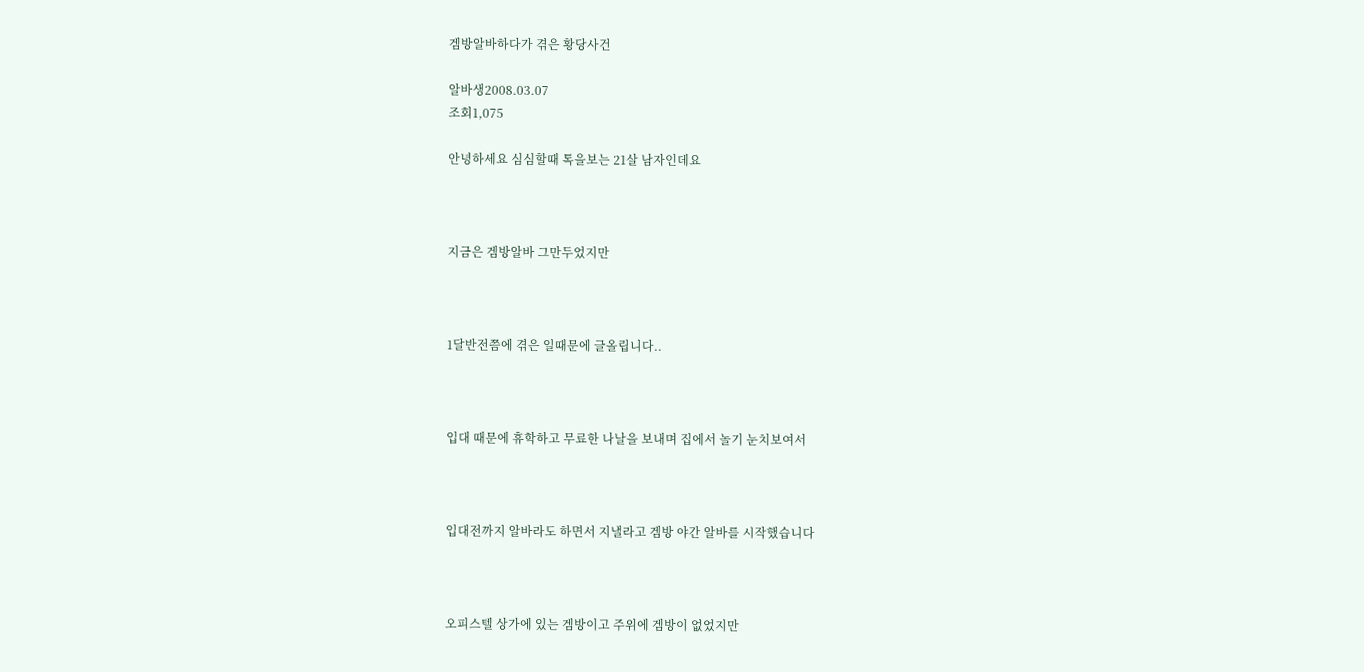겜방알바하다가 겪은 황당사건

알바생2008.03.07
조회1,075

안녕하세요 심심할때 톡을보는 21살 남자인데요



지금은 겜방알바 그만두었지만



1달반전쯤에 겪은 일때문에 글올립니다..



입대 때문에 휴학하고 무료한 나날을 보내며 집에서 놀기 눈치보여서



입대전까지 알바라도 하면서 지낼라고 겜방 야간 알바를 시작했습니다



오피스텔 상가에 있는 겜방이고 주위에 겜방이 없었지만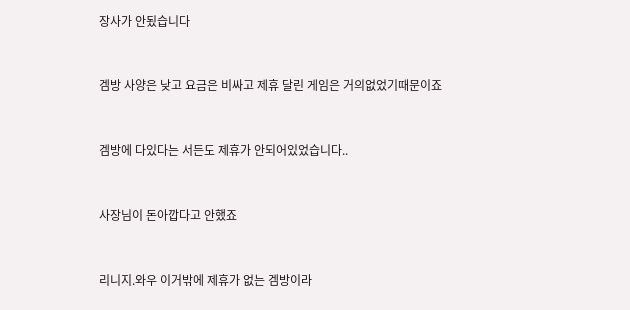장사가 안됬습니다



겜방 사양은 낮고 요금은 비싸고 제휴 달린 게임은 거의없었기때문이죠



겜방에 다있다는 서든도 제휴가 안되어있었습니다..



사장님이 돈아깝다고 안했죠



리니지.와우 이거밖에 제휴가 없는 겜방이라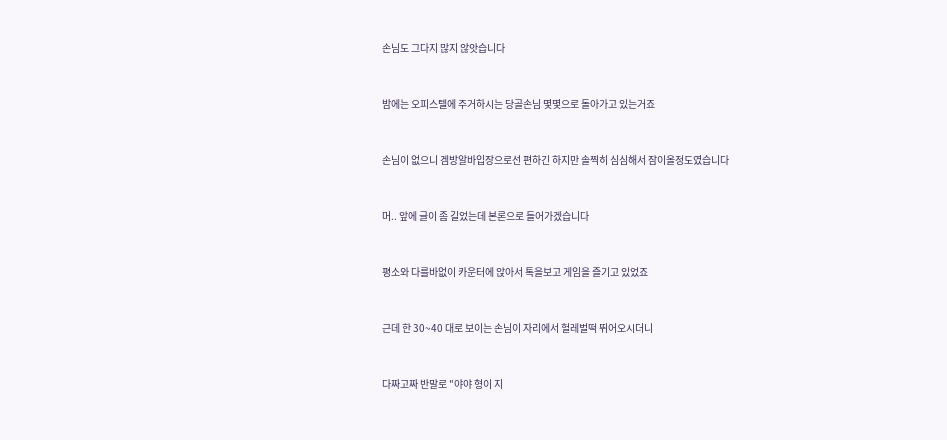손님도 그다지 많지 않앗습니다



밤에는 오피스텔에 주거하시는 당골손님 몇몇으로 돌아가고 있는거죠



손님이 없으니 겜방알바입장으로선 편하긴 하지만 솔찍히 심심해서 잠이올정도였습니다



머.. 앞에 글이 좀 길었는데 본론으로 들어가겠습니다



평소와 다를바없이 카운터에 앉아서 톡을보고 게임을 즐기고 있었죠



근데 한 30~40 대로 보이는 손님이 자리에서 헐레벌떡 뛰어오시더니



다짜고짜 반말로 "야야 형이 지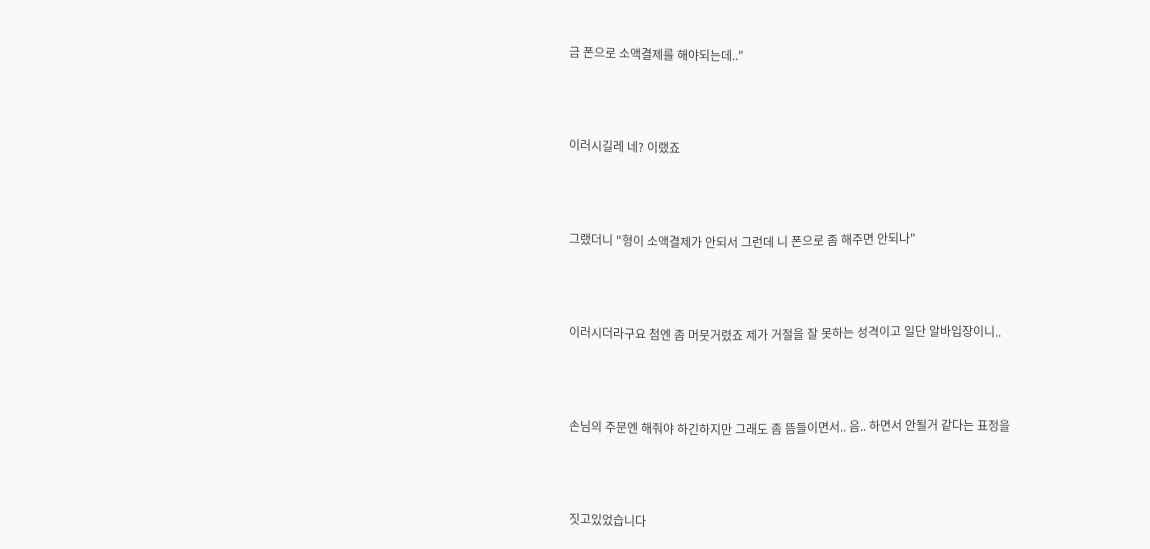금 폰으로 소액결제를 해야되는데.."



이러시길레 네? 이랬죠



그랬더니 "형이 소액결제가 안되서 그런데 니 폰으로 좀 해주면 안되나"



이러시더라구요 첨엔 좀 머뭇거렸죠 제가 거절을 잘 못하는 성격이고 일단 알바입장이니..



손님의 주문엔 해줘야 하긴하지만 그래도 좀 뜸들이면서.. 음.. 하면서 안될거 같다는 표정을



짓고있었습니다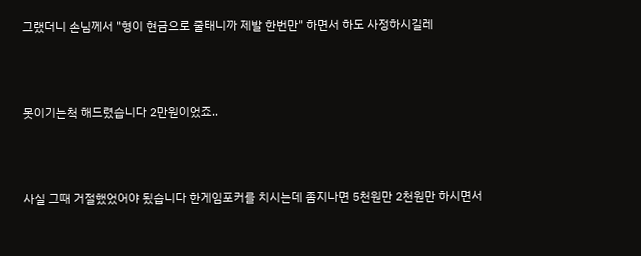그랬더니 손님께서 "형이 현금으로 줄태니까 제발 한번만" 하면서 하도 사정하시길레



못이기는척 해드렸습니다 2만원이었죠..



사실 그때 거절했었어야 됬습니다 한게임포커를 치시는데 좀지나면 5천원만 2천원만 하시면서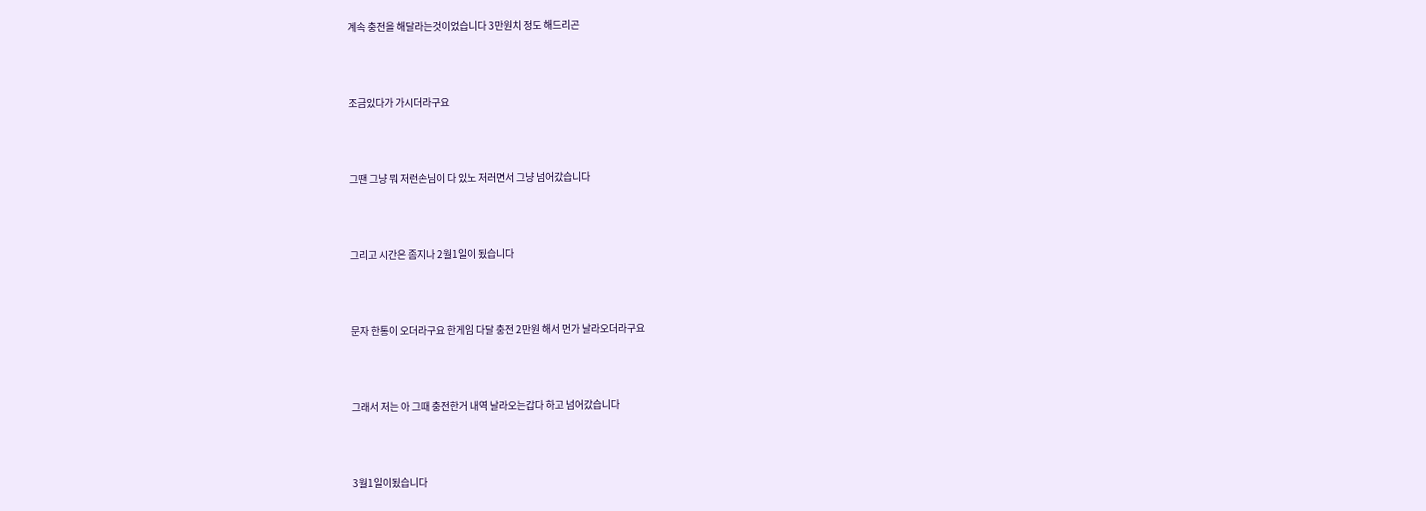계속 충전을 해달라는것이었습니다 3만원치 정도 해드리곤



조금있다가 가시더라구요



그땐 그냥 뭐 저런손님이 다 있노 저러면서 그냥 넘어갔습니다



그리고 시간은 좀지나 2월1일이 됬습니다



문자 한통이 오더라구요 한게임 다달 충전 2만원 해서 먼가 날라오더라구요



그래서 저는 아 그때 충전한거 내역 날라오는갑다 하고 넘어갔습니다



3월1일이됬습니다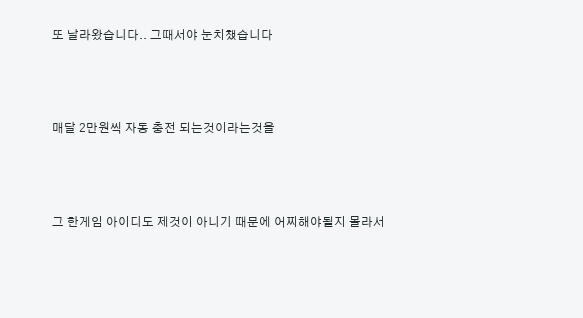또 날라왔습니다.. 그때서야 눈치챘습니다



매달 2만원씩 자동 충전 되는것이라는것을



그 한게임 아이디도 제것이 아니기 때문에 어찌해야될지 몰라서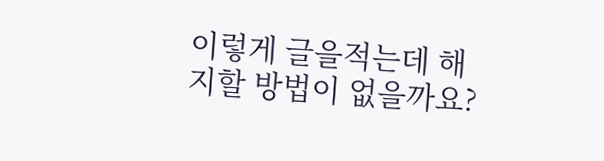이렇게 글을적는데 해지할 방법이 없을까요?